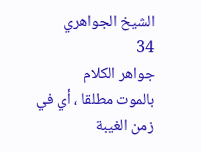الشيخ الجواهري
34
جواهر الكلام
بالموت مطلقا ، أي في زمن الغيبة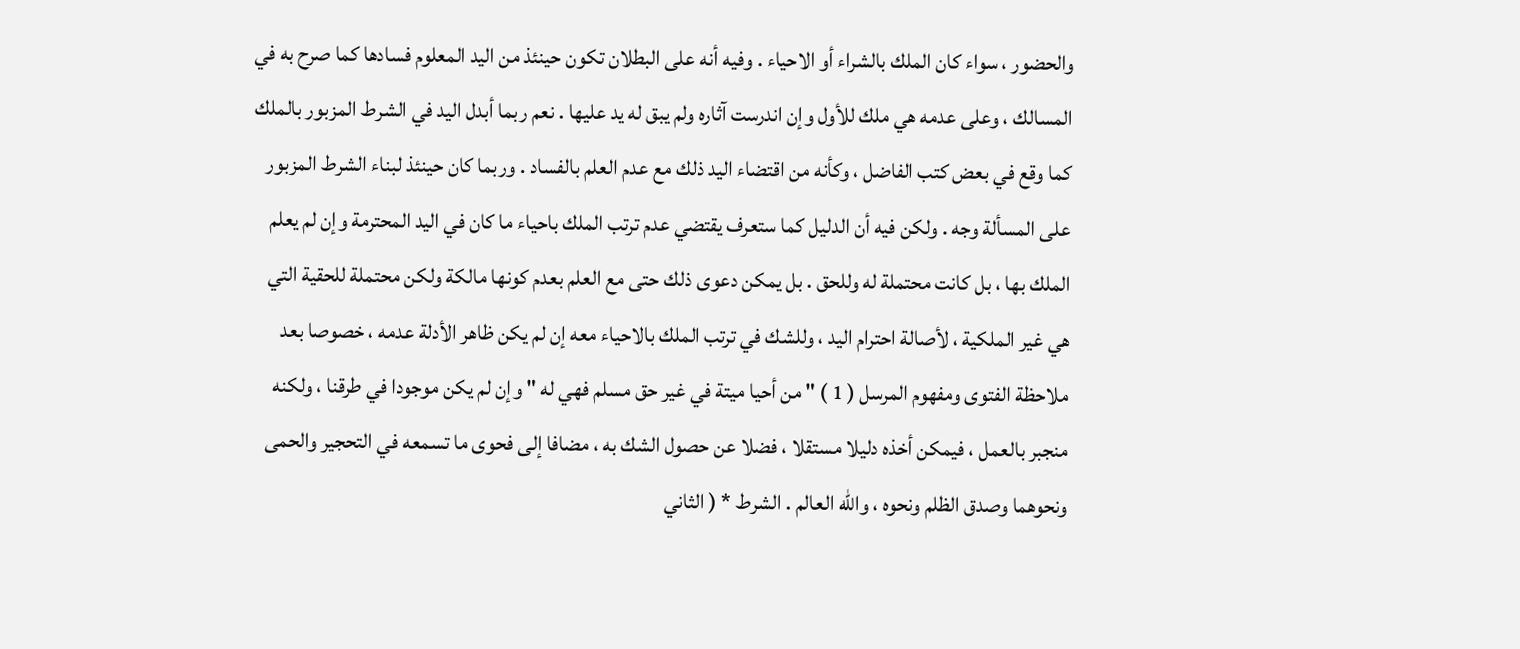والحضور ، سواء كان الملك بالشراء أو الاحياء . وفيه أنه على البطلان تكون حينئذ من اليد المعلوم فسادها كما صرح به في المسالك ، وعلى عدمه هي ملك للأول وإن اندرست آثاره ولم يبق له يد عليها . نعم ربما أبدل اليد في الشرط المزبور بالملك كما وقع في بعض كتب الفاضل ، وكأنه من اقتضاء اليد ذلك مع عدم العلم بالفساد . وربما كان حينئذ لبناء الشرط المزبور على المسألة وجه . ولكن فيه أن الدليل كما ستعرف يقتضي عدم ترتب الملك باحياء ما كان في اليد المحترمة وإن لم يعلم الملك بها ، بل كانت محتملة له وللحق . بل يمكن دعوى ذلك حتى مع العلم بعدم كونها مالكة ولكن محتملة للحقية التي هي غير الملكية ، لأصالة احترام اليد ، وللشك في ترتب الملك بالاحياء معه إن لم يكن ظاهر الأدلة عدمه ، خصوصا بعد ملاحظة الفتوى ومفهوم المرسل ( 1 ) " من أحيا ميتة في غير حق مسلم فهي له " وإن لم يكن موجودا في طرقنا ، ولكنه منجبر بالعمل ، فيمكن أخذه دليلا مستقلا ، فضلا عن حصول الشك به ، مضافا إلى فحوى ما تسمعه في التحجير والحمى ونحوهما وصدق الظلم ونحوه ، والله العالم . الشرط * ( الثاني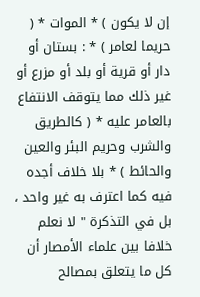إن لا يكون ) * الموات * ( حريما لعامر ) * : بستان أو دار أو قرية أو بلد أو مزرع أو غير ذلك مما يتوقف الانتفاع بالعامر عليه * ( كالطريق والشرب وحريم البئر والعين والحائط ) * بلا خلاف أجده فيه كما اعترف به غير واحد ، بل في التذكرة " لا نعلم خلافا بين علماء الأمصار أن كل ما يتعلق بمصالح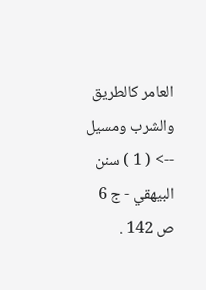العامر كالطريق والشرب ومسيل
--> ( 1 ) سنن البيهقي - ج 6 ص 142 .